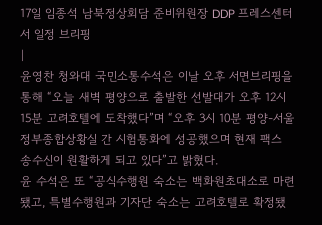17일 임종석 남북정상회담 준비위원장 DDP 프레스센터서 일정 브리핑
|
윤영찬 청와대 국민소통수석은 이날 오후 서면브리핑을 통해 “오늘 새벽 평양으로 출발한 선발대가 오후 12시 15분 고려호텔에 도착했다”며 “오후 3시 10분 평양-서울 정부종합상황실 간 시험통화에 성공했으며 현재 팩스 송수신이 원활하게 되고 있다”고 밝혔다.
윤 수석은 또 “공식수행원 숙소는 백화원초대소로 마련됐고, 특별수행원과 기자단 숙소는 고려호텔로 확정됐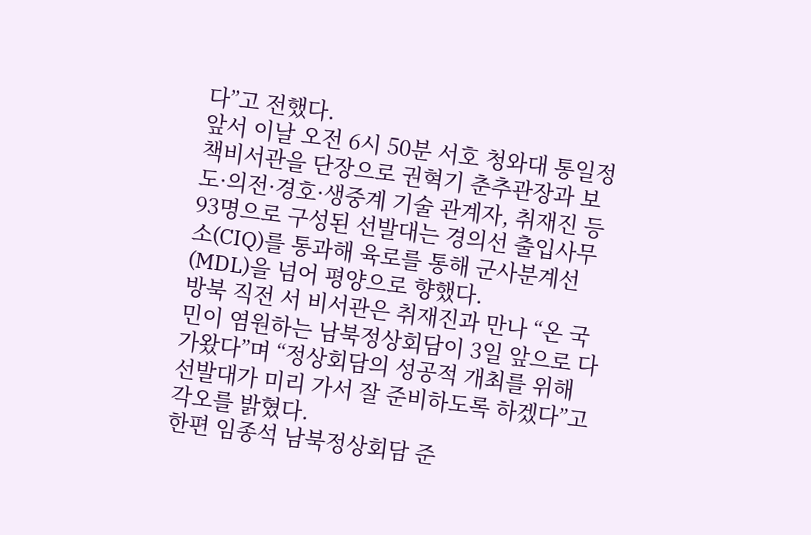다”고 전했다.
앞서 이날 오전 6시 50분 서호 청와대 통일정책비서관을 단장으로 권혁기 춘추관장과 보도·의전·경호·생중계 기술 관계자, 취재진 등 93명으로 구성된 선발대는 경의선 출입사무소(CIQ)를 통과해 육로를 통해 군사분계선(MDL)을 넘어 평양으로 향했다.
방북 직전 서 비서관은 취재진과 만나 “온 국민이 염원하는 남북정상회담이 3일 앞으로 다가왔다”며 “정상회담의 성공적 개최를 위해 선발대가 미리 가서 잘 준비하도록 하겠다”고 각오를 밝혔다.
한편 임종석 남북정상회담 준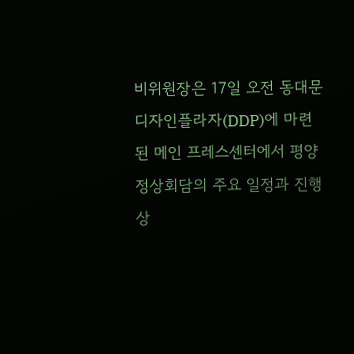비위원장은 17일 오전 동대문 디자인플라자(DDP)에 마련된 메인 프레스센터에서 평양 정상회담의 주요 일정과 진행상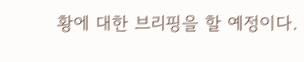황에 대한 브리핑을 할 예정이다.